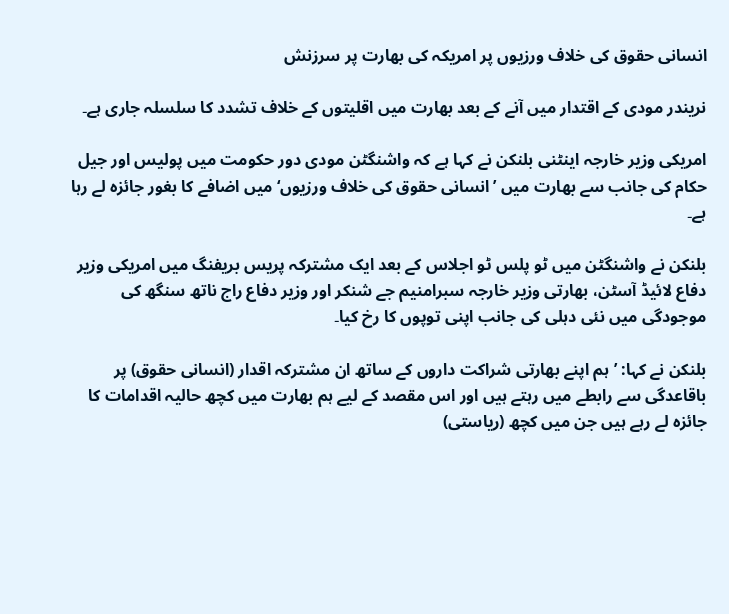انسانی حقوق کی خلاف ورزیوں پر امریکہ کی بھارت پر سرزنش

نریندر مودی کے اقتدار میں آنے کے بعد بھارت میں اقلیتوں کے خلاف تشدد کا سلسلہ جاری ہے۔

امریکی وزیر خارجہ اینٹنی بلنکن نے کہا ہے کہ واشنگٹن مودی دور حکومت میں پولیس اور جیل حکام کی جانب سے بھارت میں ’انسانی حقوق کی خلاف ورزیوں‘ میں اضافے کا بغور جائزہ لے رہا ہے۔

بلنکن نے واشنگٹن میں ٹو پلس ٹو اجلاس کے بعد ایک مشترکہ پریس بریفنگ میں امریکی وزیر دفاع لائیڈ آسٹن، بھارتی وزیر خارجہ سبرامنیم جے شنکر اور وزیر دفاع راج ناتھ سنگھ کی موجودگی میں نئی دہلی کی جانب اپنی توپوں کا رخ کیا۔

بلنکن نے کہا: ’ہم اپنے بھارتی شراکت داروں کے ساتھ ان مشترکہ اقدار (انسانی حقوق) پر باقاعدگی سے رابطے میں رہتے ہیں اور اس مقصد کے لیے ہم بھارت میں کچھ حالیہ اقدامات کا جائزہ لے رہے ہیں جن میں کچھ (ریاستی)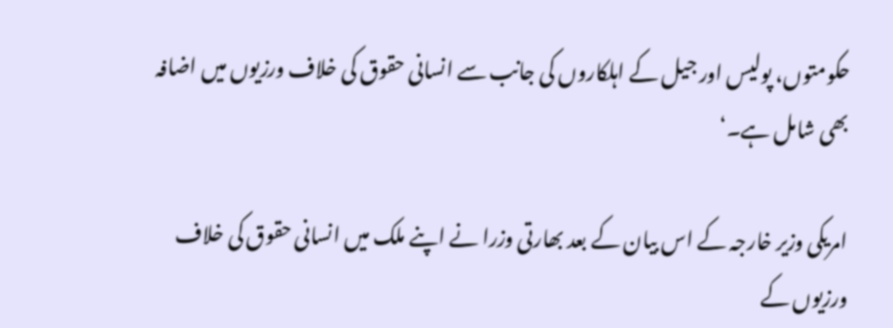حکومتوں، پولیس اور جیل کے اہلکاروں کی جانب سے انسانی حقوق کی خلاف ورزیوں میں اضافہ بھی شامل ہے۔‘

امریکی وزیر خارجہ کے اس بیان کے بعد بھارتی وزرا نے اپنے ملک میں انسانی حقوق کی خلاف ورزیوں کے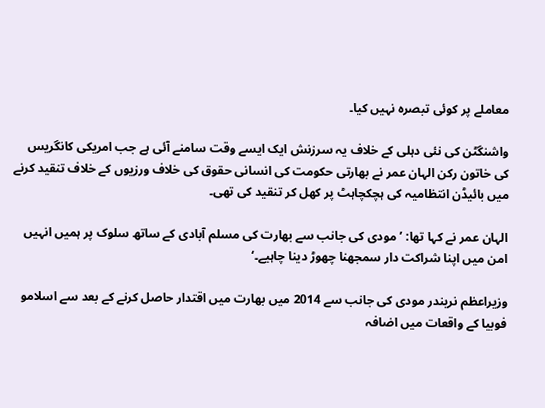معاملے پر کوئی تبصرہ نہیں کیا۔

واشنگٹن کی نئی دہلی کے خلاف یہ سرزنش ایک ایسے وقت سامنے آئی ہے جب امریکی کانگریس کی خاتون رکن الہان عمر نے بھارتی حکومت کی انسانی حقوق کی خلاف ورزیوں کے خلاف تنقید کرنے میں بائیڈن انتظامیہ کی ہچکچاہٹ پر کھل کر تنقید کی تھی۔

الہان عمر نے کہا تھا: ’مودی کی جانب سے بھارت کی مسلم آبادی کے ساتھ سلوک پر ہمیں انہیں امن میں اپنا شراکت دار سمجھنا چھوڑ دینا چاہیے۔‘

وزیراعظم نریندر مودی کی جانب سے 2014 میں بھارت میں اقتدار حاصل کرنے کے بعد سے اسلامو فوبیا کے واقعات میں اضافہ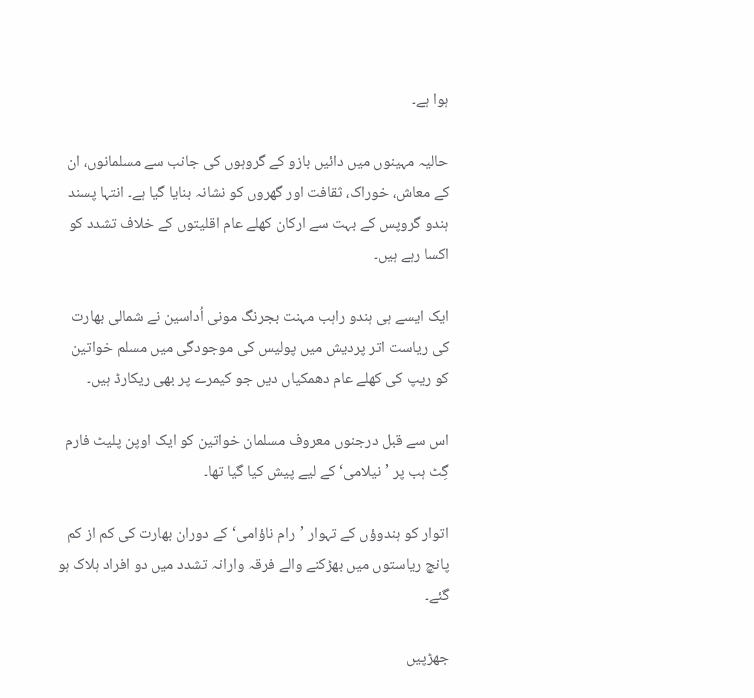ہوا ہے۔

حالیہ مہینوں میں دائیں بازو کے گروہوں کی جانب سے مسلمانوں، ان کے معاش، خوراک، ثقافت اور گھروں کو نشانہ بنایا گیا ہے۔ انتہا پسند ہندو گروپس کے بہت سے ارکان کھلے عام اقلیتوں کے خلاف تشدد کو اکسا رہے ہیں۔

ایک ایسے ہی ہندو راہب مہنت بجرنگ مونی اُداسین نے شمالی بھارت کی ریاست اتر پردیش میں پولیس کی موجودگی میں مسلم خواتین کو ریپ کی کھلے عام دھمکیاں دیں جو کیمرے پر بھی ریکارڈ ہیں۔

اس سے قبل درجنوں معروف مسلمان خواتین کو ایک اوپن پلیٹ فارم گِٹ ہب پر ’نیلامی‘ کے لیے پیش کیا گیا تھا۔

اتوار کو ہندوؤں کے تہوار ’رام ناؤامی‘ کے دوران بھارت کی کم از کم پانچ ریاستوں میں بھڑکنے والے فرقہ وارانہ تشدد میں دو افراد ہلاک ہو گئے۔

جھڑپیں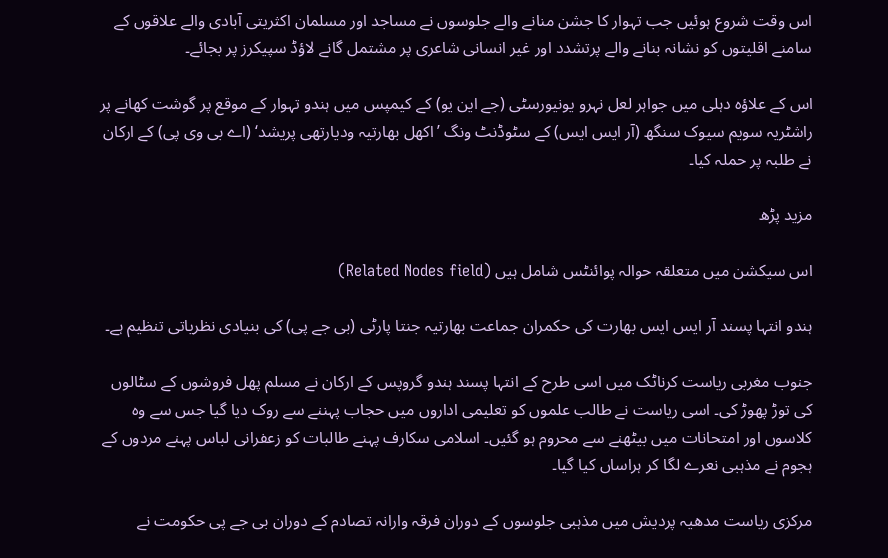اس وقت شروع ہوئیں جب تہوار کا جشن منانے والے جلوسوں نے مساجد اور مسلمان اکثریتی آبادی والے علاقوں کے سامنے اقلیتوں کو نشانہ بنانے والے پرتشدد اور غیر انسانی شاعری پر مشتمل گانے لاؤڈ سپیکرز پر بجائے۔

اس کے علاؤہ دہلی میں جواہر لعل نہرو یونیورسٹی (جے این یو) کے کیمپس میں ہندو تہوار کے موقع پر گوشت کھانے پر راشٹریہ سویم سیوک سنگھ (آر ایس ایس) کے سٹوڈنٹ ونگ ’اکھل بھارتیہ ودیارتھی پریشد‘ (اے بی وی پی) کے ارکان نے طلبہ پر حملہ کیا۔

مزید پڑھ

اس سیکشن میں متعلقہ حوالہ پوائنٹس شامل ہیں (Related Nodes field)

ہندو انتہا پسند آر ایس ایس بھارت کی حکمران جماعت بھارتیہ جنتا پارٹی (بی جے پی) کی بنیادی نظریاتی تنظیم ہے۔

جنوب مغربی ریاست کرناٹک میں اسی طرح کے انتہا پسند ہندو گروپس کے ارکان نے مسلم پھل فروشوں کے سٹالوں کی توڑ پھوڑ کی۔ اسی ریاست نے طالب علموں کو تعلیمی اداروں میں حجاب پہننے سے روک دیا گیا جس سے وہ کلاسوں اور امتحانات میں بیٹھنے سے محروم ہو گئیں۔ اسلامی سکارف پہنے طالبات کو زعفرانی لباس پہنے مردوں کے ہجوم نے مذہبی نعرے لگا کر ہراساں کیا گیا۔

مرکزی ریاست مدھیہ پردیش میں مذہبی جلوسوں کے دوران فرقہ وارانہ تصادم کے دوران بی جے پی حکومت نے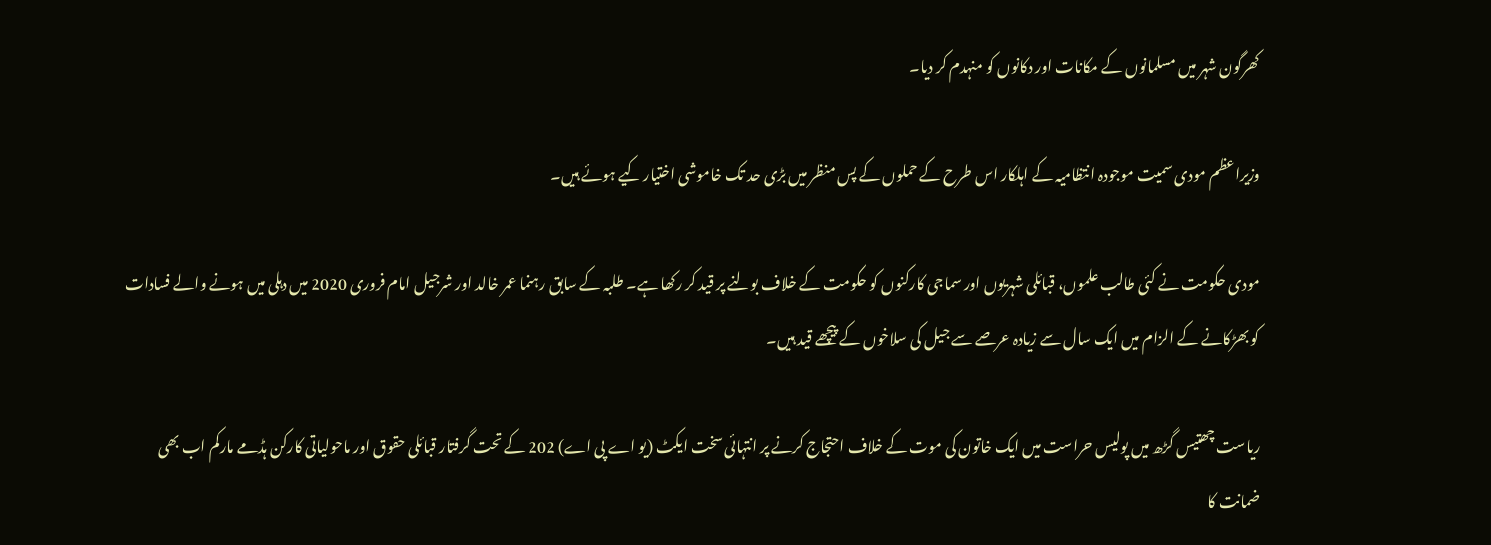کھرگون شہر میں مسلمانوں کے مکانات اور دکانوں کو منہدم کر دیا۔

وزیراعظم مودی سمیت موجودہ انتظامیہ کے اہلکار اس طرح کے حملوں کے پس منظر میں بڑی حد تک خاموشی اختیار کیے ہوئے ہیں۔

مودی حکومت نے کئی طالب علموں، قبائلی شہریوں اور سماجی کارکنوں کو حکومت کے خلاف بولنے پر قید کر رکھا ہے۔ طلبہ کے سابق رہنما عمر خالد اور شرجیل امام فروری 2020 میں دہلی میں ہونے والے فسادات کو بھڑکانے کے الزام میں ایک سال سے زیادہ عرصے سے جیل کی سلاخوں کے پیچھے قید ہیں۔

ریاست چھتیس گڑھ میں پولیس حراست میں ایک خاتون کی موت کے خلاف احتجاج کرنے پر انتہائی سخت ایکٹ (یو اے پی اے) 202 کے تحت گرفتار قبائلی حقوق اور ماحولیاتی کارکن ہڈمے مارکم اب بھی ضمانت کا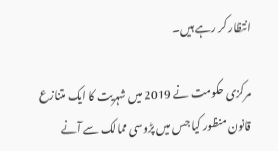انتظار کر رہے ہیں۔

مرکزی حکومت نے 2019 میں شہریت کا ایک متنازع قانون منظور کیا جس میں پڑوسی ممالک سے آنے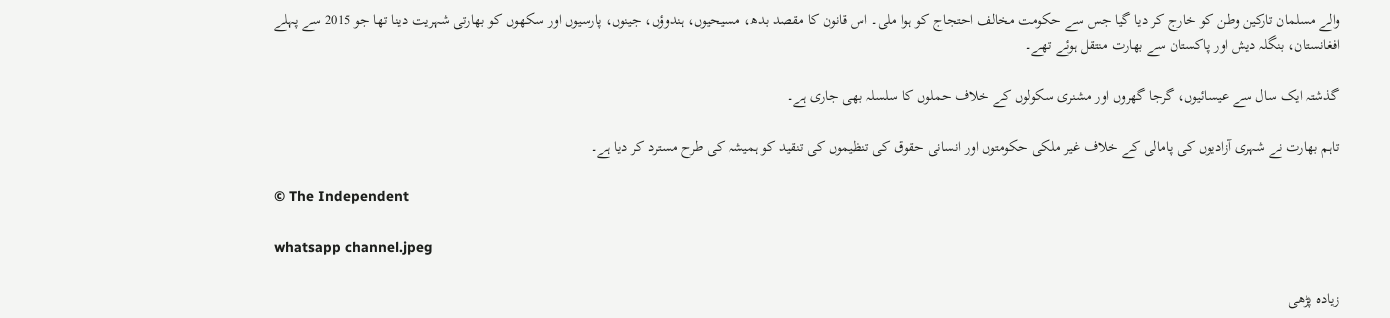والے مسلمان تارکین وطن کو خارج کر دیا گیا جس سے حکومت مخالف احتجاج کو ہوا ملی۔ اس قانون کا مقصد بدھ، مسیحیوں، ہندوؤں، جینوں، پارسیوں اور سکھوں کو بھارتی شہریت دینا تھا جو 2015 سے پہلے افغانستان، بنگلہ دیش اور پاکستان سے بھارت منتقل ہوئے تھے۔

گذشتہ ایک سال سے عیسائیوں، گرجا گھروں اور مشنری سکولوں کے خلاف حملوں کا سلسلہ بھی جاری ہے۔

تاہم بھارت نے شہری آزادیوں کی پامالی کے خلاف غیر ملکی حکومتوں اور انسانی حقوق کی تنظیموں کی تنقید کو ہمیشہ کی طرح مسترد کر دیا ہے۔

© The Independent

whatsapp channel.jpeg

زیادہ پڑھی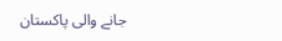جانے والی پاکستان